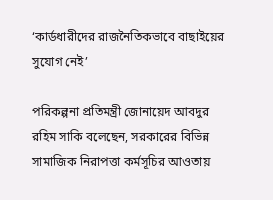‘কার্ডধারীদের রাজনৈতিকভাবে বাছাইয়ের সুযোগ নেই’

পরিকল্পনা প্রতিমন্ত্রী জোনায়েদ আবদুর রহিম সাকি বলেছেন, সরকারের বিভিন্ন সামাজিক নিরাপত্তা কর্মসূচির আওতায়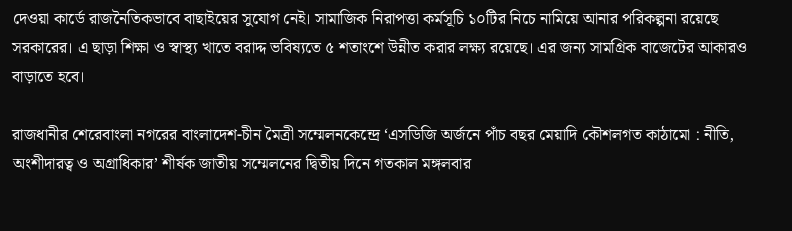দেওয়া কার্ডে রাজনৈতিকভাবে বাছাইয়ের সুযোগ নেই। সামাজিক নিরাপত্তা কর্মসূচি ১০টির নিচে নামিয়ে আনার পরিকল্পনা রয়েছে সরকারের। এ ছাড়া শিক্ষা ও স্বাস্থ্য খাতে বরাদ্দ ভবিষ্যতে ৫ শতাংশে উন্নীত করার লক্ষ্য রয়েছে। এর জন্য সামগ্রিক বাজেটের আকারও বাড়াতে হবে।

রাজধানীর শেরেবাংলা নগরের বাংলাদেশ-চীন মৈত্রী সম্মেলনকেন্দ্রে ‘এসডিজি অর্জনে পাঁচ বছর মেয়াদি কৌশলগত কাঠামো : নীতি, অংশীদারত্ব ও অগ্রাধিকার’ শীর্ষক জাতীয় সম্মেলনের দ্বিতীয় দিনে গতকাল মঙ্গলবার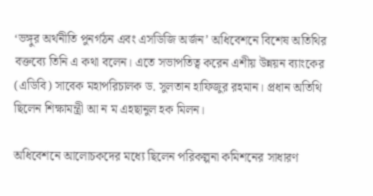‘ভঙ্গুর অর্থনীতি পুনর্গঠন এবং এসডিজি অর্জন’ অধিবেশনে বিশেষ অতিথির বক্তব্যে তিনি এ কথা বলেন। এতে সভাপতিত্ব করেন এশীয় উন্নয়ন ব্যাংকের (এডিবি) সাবেক মহাপরিচালক ড. সুলতান হাফিজুর রহমান। প্রধান অতিথি ছিলেন শিক্ষামন্ত্রী আ ন ম এহছানুল হক মিলন।

অধিবেশনে আলোচকদের মধ্যে ছিলেন পরিকল্পনা কমিশনের সাধারণ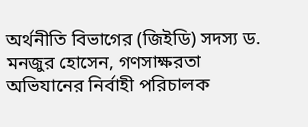অর্থনীতি বিভাগের (জিইডি) সদস্য ড. মনজুর হোসেন, গণসাক্ষরতা অভিযানের নির্বাহী পরিচালক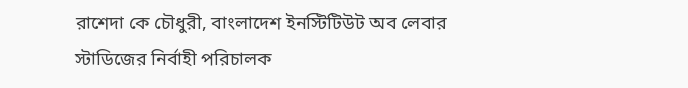রাশেদা কে চৌধুরী, বাংলাদেশ ইনস্টিটিউট অব লেবার স্টাডিজের নির্বাহী পরিচালক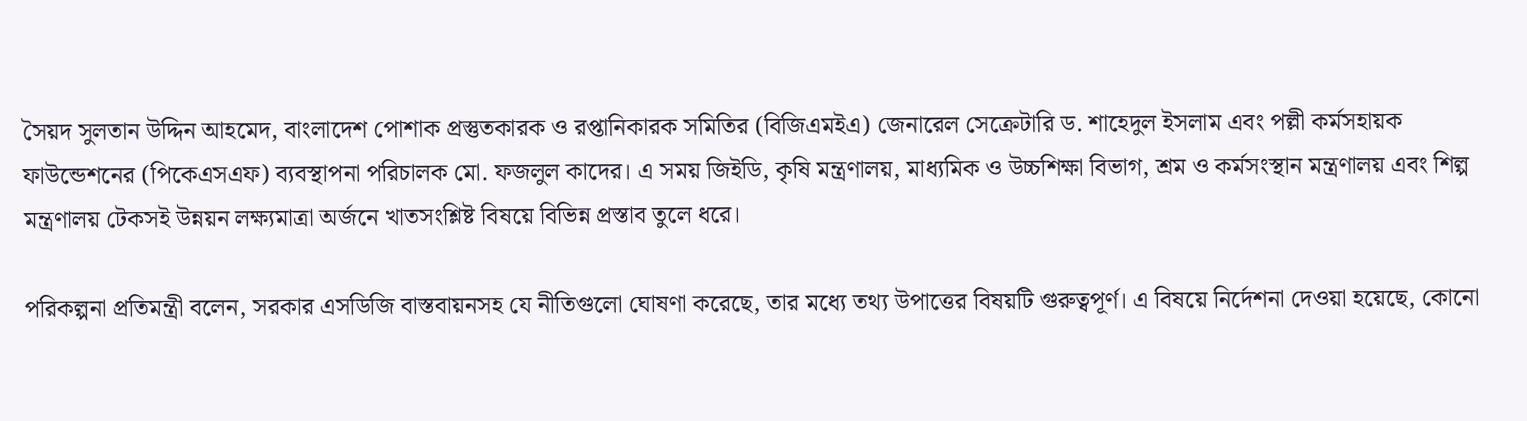সৈয়দ সুলতান উদ্দিন আহমেদ, বাংলাদেশ পোশাক প্রস্তুতকারক ও রপ্তানিকারক সমিতির (বিজিএমইএ) জেনারেল সেক্রেটারি ড. শাহেদুল ইসলাম এবং পল্লী কর্মসহায়ক ফাউন্ডেশনের (পিকেএসএফ) ব্যবস্থাপনা পরিচালক মো. ফজলুল কাদের। এ সময় জিইডি, কৃষি মন্ত্রণালয়, মাধ্যমিক ও উচ্চশিক্ষা বিভাগ, শ্রম ও কর্মসংস্থান মন্ত্রণালয় এবং শিল্প মন্ত্রণালয় টেকসই উন্নয়ন লক্ষ্যমাত্রা অর্জনে খাতসংশ্লিষ্ট বিষয়ে বিভিন্ন প্রস্তাব তুলে ধরে।

পরিকল্পনা প্রতিমন্ত্রী বলেন, সরকার এসডিজি বাস্তবায়নসহ যে নীতিগুলো ঘোষণা করেছে, তার মধ্যে তথ্য উপাত্তের বিষয়টি গুরুত্বপূর্ণ। এ বিষয়ে নির্দেশনা দেওয়া হয়েছে, কোনো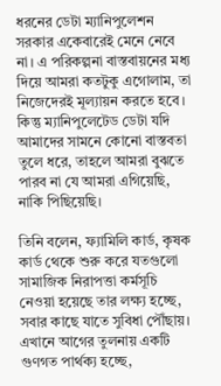ধরনের ডেটা ম্যানিপুলেশন সরকার একেবারেই মেনে নেবে না। এ পরিকল্পনা বাস্তবায়নের মধ্য দিয়ে আমরা কতটুকু এগোলাম, তা নিজেদেরই মূল্যায়ন করতে হবে। কিন্তু ম্যানিপুলেটেড ডেটা যদি আমাদের সামনে কোনো বাস্তবতা তুলে ধরে, তাহলে আমরা বুঝতে পারব না যে আমরা এগিয়েছি, নাকি পিছিয়েছি।

তিনি বলেন, ফ্যামিলি কার্ড, কৃষক কার্ড থেকে শুরু করে যতগুলো সামাজিক নিরাপত্তা কর্মসূচি নেওয়া হয়েছে তার লক্ষ্য হচ্ছে, সবার কাছে যাতে সুবিধা পৌঁছায়। এখানে আগের তুলনায় একটি গুণগত পার্থক্য হচ্ছে,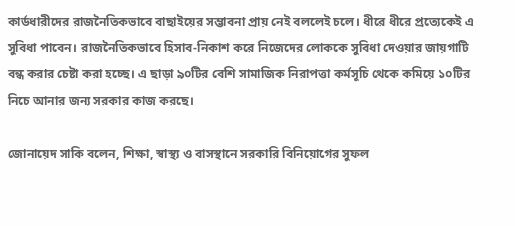কার্ডধারীদের রাজনৈতিকভাবে বাছাইয়ের সম্ভাবনা প্রায় নেই বললেই চলে। ধীরে ধীরে প্রত্যেকেই এ সুবিধা পাবেন। রাজনৈতিকভাবে হিসাব-নিকাশ করে নিজেদের লোককে সুবিধা দেওয়ার জায়গাটি বন্ধ করার চেষ্টা করা হচ্ছে। এ ছাড়া ৯০টির বেশি সামাজিক নিরাপত্তা কর্মসূচি থেকে কমিয়ে ১০টির নিচে আনার জন্য সরকার কাজ করছে।

জোনায়েদ সাকি বলেন, শিক্ষা, স্বাস্থ্য ও বাসস্থানে সরকারি বিনিয়োগের সুফল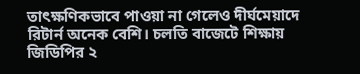তাৎক্ষণিকভাবে পাওয়া না গেলেও দীর্ঘমেয়াদে রিটার্ন অনেক বেশি। চলতি বাজেটে শিক্ষায় জিডিপির ২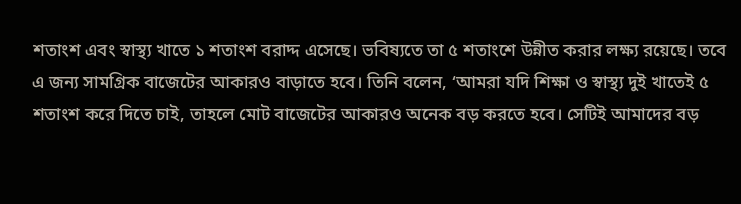শতাংশ এবং স্বাস্থ্য খাতে ১ শতাংশ বরাদ্দ এসেছে। ভবিষ্যতে তা ৫ শতাংশে উন্নীত করার লক্ষ্য রয়েছে। তবে এ জন্য সামগ্রিক বাজেটের আকারও বাড়াতে হবে। তিনি বলেন, ‘আমরা যদি শিক্ষা ও স্বাস্থ্য দুই খাতেই ৫ শতাংশ করে দিতে চাই, তাহলে মোট বাজেটের আকারও অনেক বড় করতে হবে। সেটিই আমাদের বড়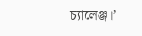চ্যালেঞ্জ।’